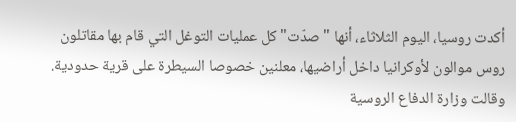أكدت روسيا، اليوم الثلاثاء، أنها "صدّت" كل عمليات التوغل التي قام بها مقاتلون روس موالون لأوكرانيا داخل أراضيها، معلنين خصوصا السيطرة على قرية حدودية. وقالت وزارة الدفاع الروسية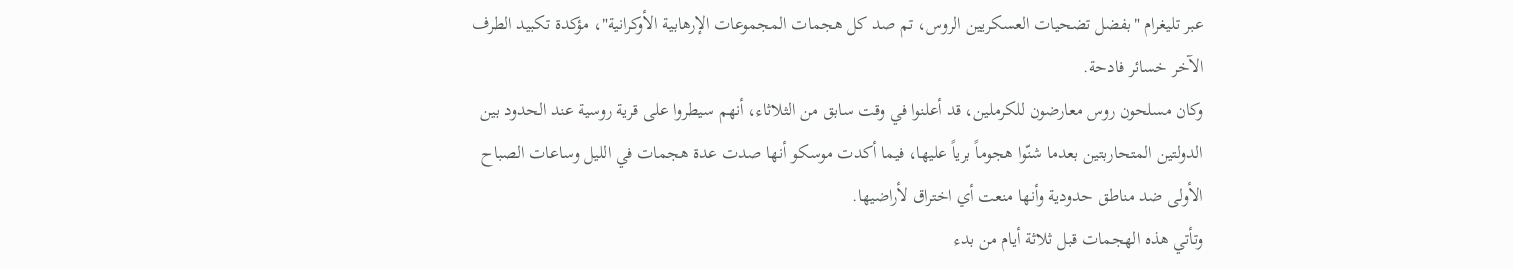عبر تليغرام "بفضل تضحيات العسكريين الروس، تم صد كل هجمات المجموعات الإرهابية الأوكرانية"، مؤكدة تكبيد الطرف الآخر خسائر فادحة.
وكان مسلحون روس معارضون للكرملين، قد أعلنوا في وقت سابق من الثلاثاء، أنهم سيطروا على قرية روسية عند الحدود بين الدولتين المتحاربتين بعدما شنّوا هجوماً برياً عليها، فيما أكدت موسكو أنها صدت عدة هجمات في الليل وساعات الصباح الأولى ضد مناطق حدودية وأنها منعت أي اختراق لأراضيها.
وتأتي هذه الهجمات قبل ثلاثة أيام من بدء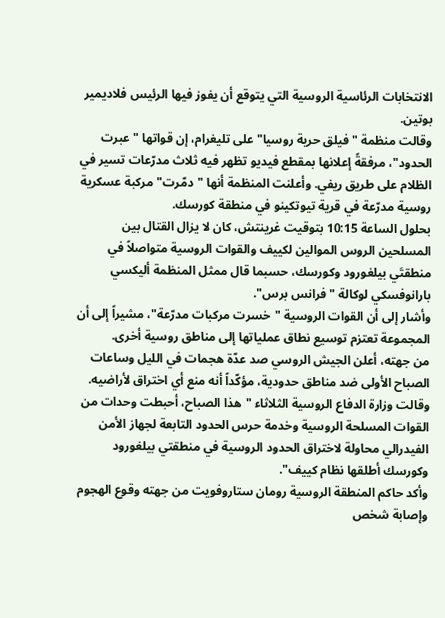الانتخابات الرئاسية الروسية التي يتوقع أن يفوز فيها الرئيس فلاديمير بوتين.
وقالت منظمة "فيلق حرية روسيا" على تليغرام، إن قواتها "عبرت الحدود"، مرفقةً إعلانها بمقطع فيديو تظهر فيه ثلاث مدرّعات تسير في الظلام على طريق ريفي. وأعلنت المنظمة أنها "دمّرت" مركبة عسكرية روسية مدرّعة في قرية تيوتكينو في منطقة كورسك.
بحلول الساعة 10:15 بتوقيت غرينتش، كان لا يزال القتال بين المسلحين الروس الموالين لكييف والقوات الروسية متواصلاً في منطقتَي بيلغورود وكورسك، حسبما قال ممثل المنظمة أليكسي بارانوفسكي لوكالة "فرانس برس".
وأشار إلى أن القوات الروسية "خسرت مركبات مدرّعة"، مشيراً إلى أن المجموعة تعتزم توسيع نطاق عملياتها إلى مناطق روسية أخرى.
من جهته، أعلن الجيش الروسي صد عدّة هجمات في الليل وساعات الصباح الأولى ضد مناطق حدودية، مؤكّداً أنه منع أي اختراق لأراضيه. وقالت وزارة الدفاع الروسية الثلاثاء "هذا الصباح، أحبطت وحدات من القوات المسلحة الروسية وخدمة حرس الحدود التابعة لجهاز الأمن الفيدرالي محاولة لاختراق الحدود الروسية في منطقتي بيلغورود وكورسك أطلقها نظام كييف".
وأكد حاكم المنطقة الروسية رومان ستاروفويت من جهته وقوع الهجوم وإصابة شخص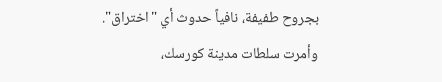بجروح طفيفة، نافياً حدوث أي "اختراق".
وأمرت سلطات مدينة كورسك،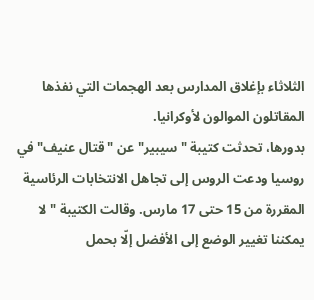الثلاثاء بإغلاق المدارس بعد الهجمات التي نفذها المقاتلون الموالون لأوكرانيا.
بدورها، تحدثت كتيبة "سيبير" عن "قتال عنيف" في روسيا ودعت الروس إلى تجاهل الانتخابات الرئاسية المقررة من 15 حتى 17 مارس. وقالت الكتيبة "لا يمكننا تغيير الوضع إلى الأفضل إلّا بحمل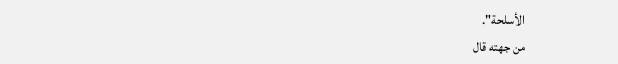الأسلحة".
من جهته قال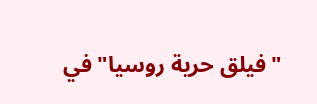"فيلق حرية روسيا" في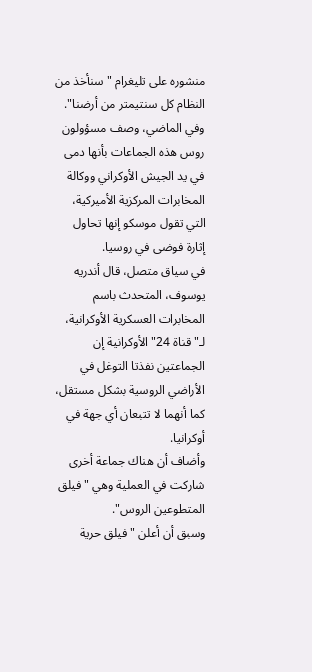منشوره على تليغرام "سنأخذ من النظام كل سنتيمتر من أرضنا".
وفي الماضي، وصف مسؤولون روس هذه الجماعات بأنها دمى في يد الجيش الأوكراني ووكالة المخابرات المركزية الأميركية، التي تقول موسكو إنها تحاول إثارة فوضى في روسيا.
في سياق متصل، قال أندريه يوسوف، المتحدث باسم المخابرات العسكرية الأوكرانية، لـ"قناة 24" الأوكرانية إن الجماعتين نفذتا التوغل في الأراضي الروسية بشكل مستقل، كما أنهما لا تتبعان أي جهة في أوكرانيا.
وأضاف أن هناك جماعة أخرى شاركت في العملية وهي "فيلق المتطوعين الروس".
وسبق أن أعلن "فيلق حرية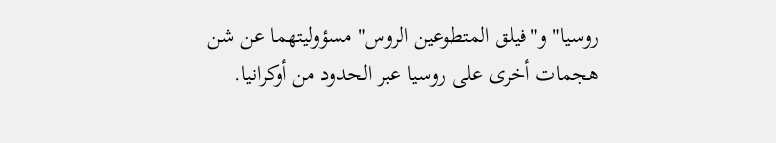روسيا" و"فيلق المتطوعين الروس" مسؤوليتهما عن شن هجمات أخرى على روسيا عبر الحدود من أوكرانيا.